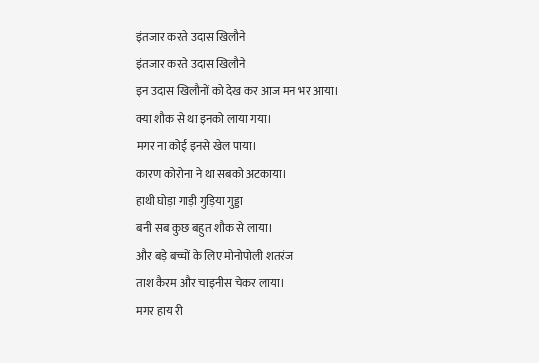इंतजार करते उदास खिलौने
इंतजार करते उदास खिलौने
इन उदास खिलौनों को देख कर आज मन भर आया।
क्या शौक से था इनको लाया गया।
मगर ना कोई इनसे खेल पाया।
कारण कोरोना ने था सबको अटकाया।
हाथी घोड़ा गाड़ी गुड़िया गुड्डा
बनी सब कुछ बहुत शौक से लाया।
और बड़े बच्चों के लिए मोनोपोली शतरंज
ताश कैरम और चाइनीस चेकर लाया।
मगर हाय री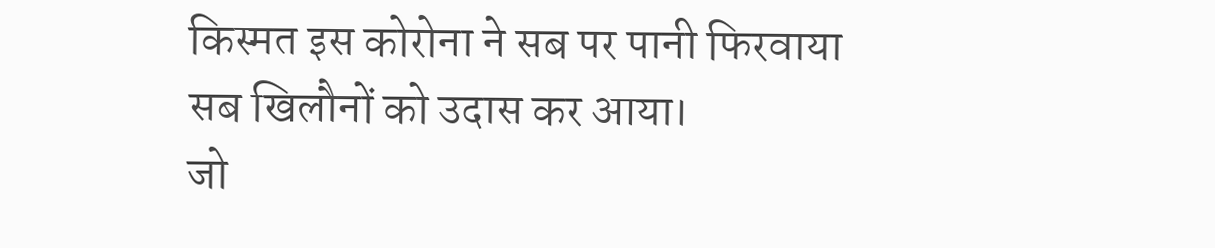किस्मत इस कोरोना ने सब पर पानी फिरवाया
सब खिलौनों को उदास कर आया।
जो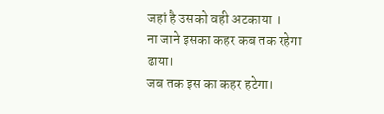जहां है उसको वही अटकाया ।
ना जाने इसका कहर कब तक रहेगा ढाया।
जब तक इस का कहर हटेगा।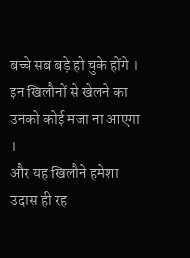बच्चे सब बड़े हो चुके होंगे ।
इन खिलौनों से खेलने का उनको कोई मजा ना आएगा ।
और यह खिलौने हमेशा उदास ही रह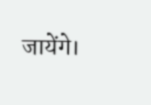जायेंगे।